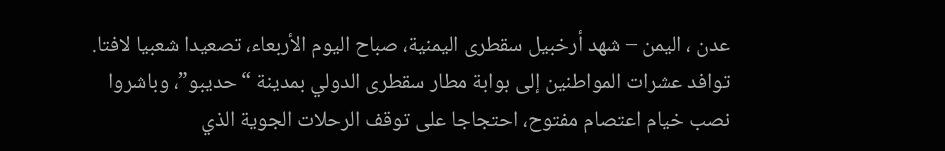عدن ، اليمن – شهد أرخبيل سقطرى اليمنية، صباح اليوم الأربعاء، تصعيدا شعبيا لافتا. توافد عشرات المواطنين إلى بوابة مطار سقطرى الدولي بمدينة “حديبو”، وباشروا نصب خيام اعتصام مفتوح، احتجاجا على توقف الرحلات الجوية الذي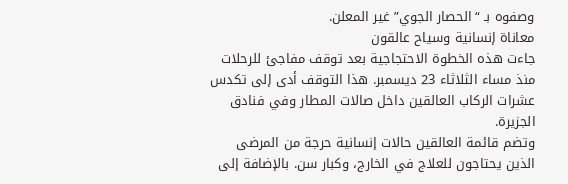وصفوه بـ “الحصار الجوي” غير المعلن.
معاناة إنسانية وسياح عالقون
جاءت هذه الخطوة الاحتجاجية بعد توقف مفاجئ للرحلات منذ مساء الثلاثاء 23 ديسمبر. هذا التوقف أدى إلى تكدس عشرات الركاب العالقين داخل صالات المطار وفي فنادق الجزيرة.
وتضم قائمة العالقين حالات إنسانية حرجة من المرضى الذين يحتاجون للعلاج في الخارج، وكبار سن. بالإضافة إلى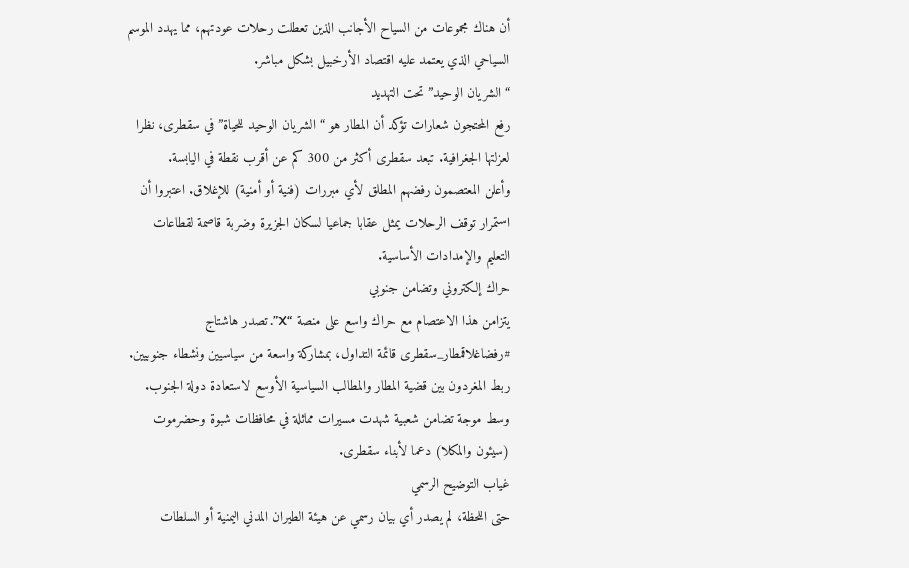أن هناك مجموعات من السياح الأجانب الذين تعطلت رحلات عودتهم، مما يهدد الموسم السياحي الذي يعتمد عليه اقتصاد الأرخبيل بشكل مباشر.
“الشريان الوحيد” تحت التهديد
رفع المحتجون شعارات تؤكد أن المطار هو “الشريان الوحيد للحياة” في سقطرى، نظرا لعزلتها الجغرافية. تبعد سقطرى أكثر من 300 كم عن أقرب نقطة في اليابسة.
وأعلن المعتصمون رفضهم المطلق لأي مبررات (فنية أو أمنية) للإغلاق. اعتبروا أن استمرار توقف الرحلات يمثل عقابا جماعيا لسكان الجزيرة وضربة قاصمة لقطاعات التعليم والإمدادات الأساسية.
حراك إلكتروني وتضامن جنوبي
يتزامن هذا الاعتصام مع حراك واسع على منصة “X”. تصدر هاشتاج #رفضاغلاقمطار_سقطرى قائمة التداول، بمشاركة واسعة من سياسيين ونشطاء جنوبيين. ربط المغردون بين قضية المطار والمطالب السياسية الأوسع لاستعادة دولة الجنوب. وسط موجة تضامن شعبية شهدت مسيرات مماثلة في محافظات شبوة وحضرموت (سيئون والمكلا) دعما لأبناء سقطرى.
غياب التوضيح الرسمي
حتى اللحظة، لم يصدر أي بيان رسمي عن هيئة الطيران المدني اليمنية أو السلطات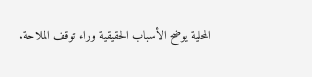المحلية يوضح الأسباب الحقيقية وراء توقف الملاحة.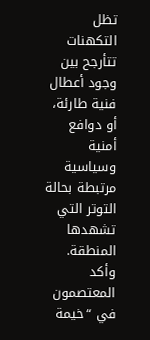تظل التكهنات تتأرجح بين وجود أعطال فنية طارئة، أو دوافع أمنية وسياسية مرتبطة بحالة التوتر التي تشهدها المنطقة.
وأكد المعتصمون في “خيمة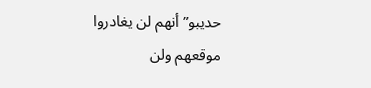حديبو” أنهم لن يغادروا موقعهم ولن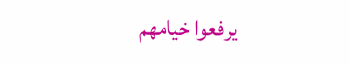يرفعوا خيامهم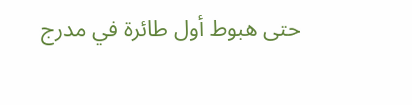حتى هبوط أول طائرة في مدرج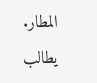المطار. يطالب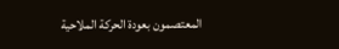المعتصمون بعودة الحركة الملاحية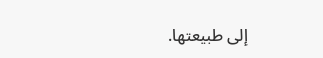إلى طبيعتها.